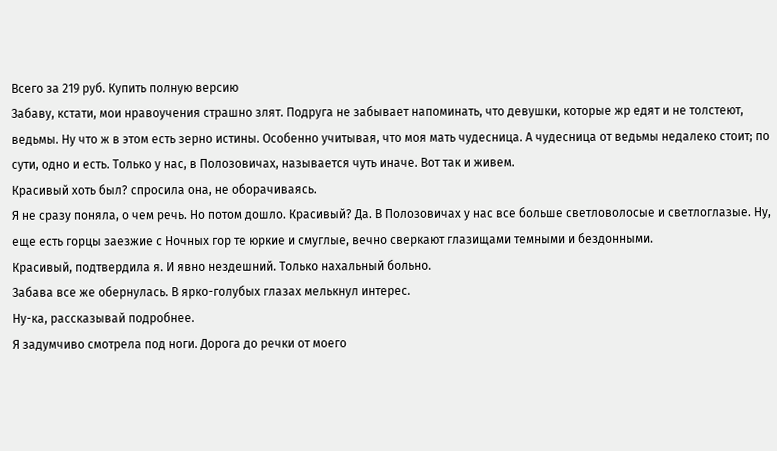Всего за 219 руб. Купить полную версию
Забаву, кстати, мои нравоучения страшно злят. Подруга не забывает напоминать, что девушки, которые жр едят и не толстеют, ведьмы. Ну что ж в этом есть зерно истины. Особенно учитывая, что моя мать чудесница. А чудесница от ведьмы недалеко стоит; по сути, одно и есть. Только у нас, в Полозовичах, называется чуть иначе. Вот так и живем.
Красивый хоть был? спросила она, не оборачиваясь.
Я не сразу поняла, о чем речь. Но потом дошло. Красивый? Да. В Полозовичах у нас все больше светловолосые и светлоглазые. Ну, еще есть горцы заезжие с Ночных гор те юркие и смуглые, вечно сверкают глазищами темными и бездонными.
Красивый, подтвердила я. И явно нездешний. Только нахальный больно.
Забава все же обернулась. В ярко-голубых глазах мелькнул интерес.
Ну-ка, рассказывай подробнее.
Я задумчиво смотрела под ноги. Дорога до речки от моего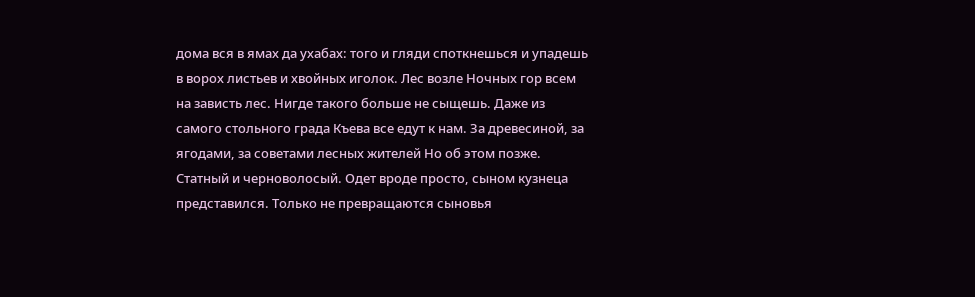дома вся в ямах да ухабах: того и гляди споткнешься и упадешь в ворох листьев и хвойных иголок. Лес возле Ночных гор всем на зависть лес. Нигде такого больше не сыщешь. Даже из самого стольного града Къева все едут к нам. За древесиной, за ягодами, за советами лесных жителей Но об этом позже.
Статный и черноволосый. Одет вроде просто, сыном кузнеца представился. Только не превращаются сыновья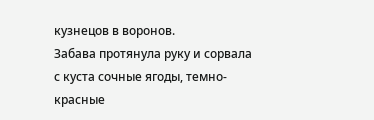кузнецов в воронов.
Забава протянула руку и сорвала с куста сочные ягоды, темно-красные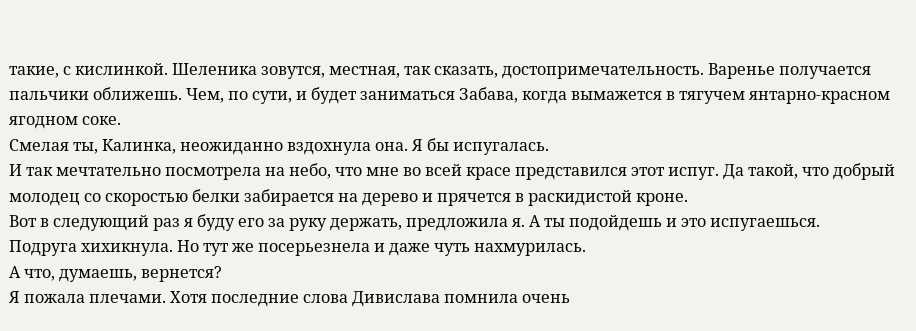такие, с кислинкой. Шеленика зовутся, местная, так сказать, достопримечательность. Варенье получается пальчики оближешь. Чем, по сути, и будет заниматься Забава, когда вымажется в тягучем янтарно-красном ягодном соке.
Смелая ты, Калинка, неожиданно вздохнула она. Я бы испугалась.
И так мечтательно посмотрела на небо, что мне во всей красе представился этот испуг. Да такой, что добрый молодец со скоростью белки забирается на дерево и прячется в раскидистой кроне.
Вот в следующий раз я буду его за руку держать, предложила я. А ты подойдешь и это испугаешься.
Подруга хихикнула. Но тут же посерьезнела и даже чуть нахмурилась.
А что, думаешь, вернется?
Я пожала плечами. Хотя последние слова Дивислава помнила очень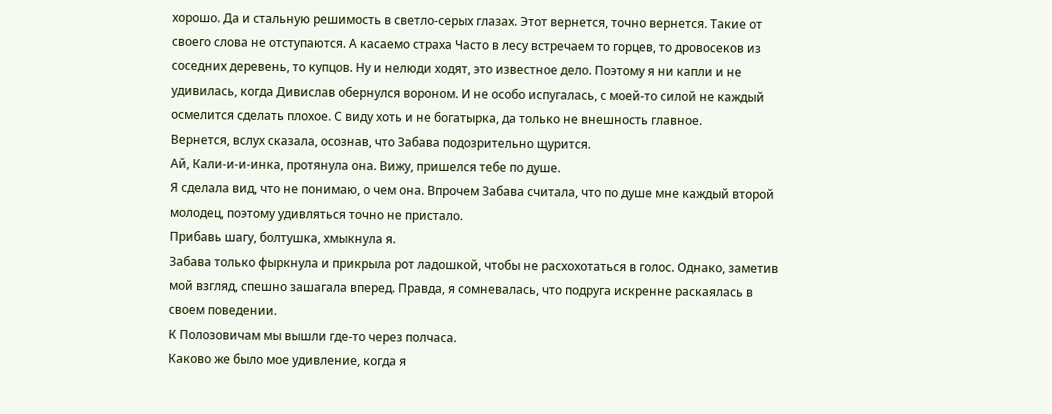хорошо. Да и стальную решимость в светло-серых глазах. Этот вернется, точно вернется. Такие от своего слова не отступаются. А касаемо страха Часто в лесу встречаем то горцев, то дровосеков из соседних деревень, то купцов. Ну и нелюди ходят, это известное дело. Поэтому я ни капли и не удивилась, когда Дивислав обернулся вороном. И не особо испугалась, с моей-то силой не каждый осмелится сделать плохое. С виду хоть и не богатырка, да только не внешность главное.
Вернется, вслух сказала, осознав, что Забава подозрительно щурится.
Ай, Кали-и-и-инка, протянула она. Вижу, пришелся тебе по душе.
Я сделала вид, что не понимаю, о чем она. Впрочем Забава считала, что по душе мне каждый второй молодец, поэтому удивляться точно не пристало.
Прибавь шагу, болтушка, хмыкнула я.
Забава только фыркнула и прикрыла рот ладошкой, чтобы не расхохотаться в голос. Однако, заметив мой взгляд, спешно зашагала вперед. Правда, я сомневалась, что подруга искренне раскаялась в своем поведении.
К Полозовичам мы вышли где-то через полчаса.
Каково же было мое удивление, когда я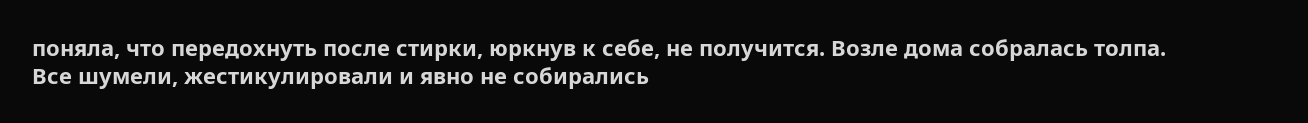поняла, что передохнуть после стирки, юркнув к себе, не получится. Возле дома собралась толпа. Все шумели, жестикулировали и явно не собирались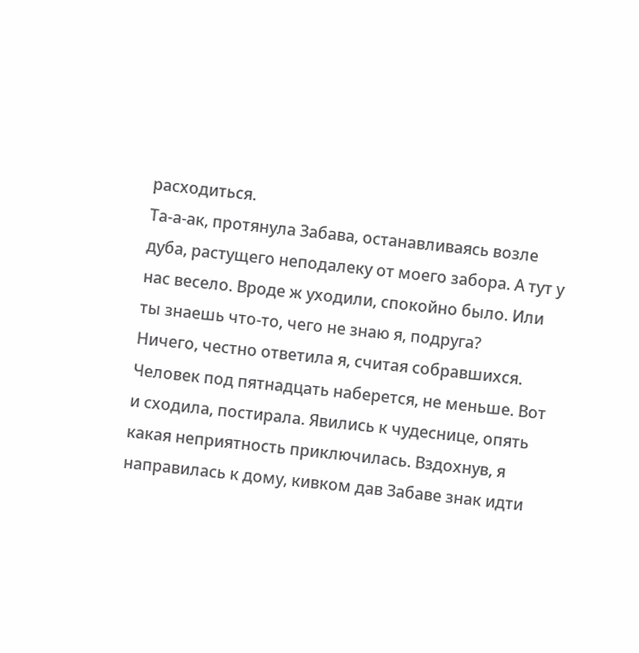расходиться.
Та-а-ак, протянула Забава, останавливаясь возле дуба, растущего неподалеку от моего забора. А тут у нас весело. Вроде ж уходили, спокойно было. Или ты знаешь что-то, чего не знаю я, подруга?
Ничего, честно ответила я, считая собравшихся.
Человек под пятнадцать наберется, не меньше. Вот и сходила, постирала. Явились к чудеснице, опять какая неприятность приключилась. Вздохнув, я направилась к дому, кивком дав Забаве знак идти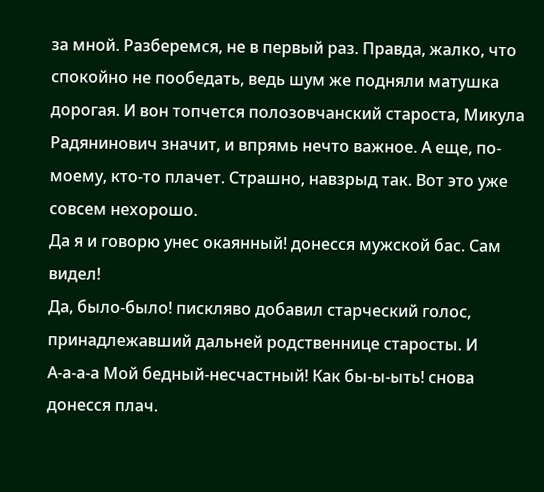за мной. Разберемся, не в первый раз. Правда, жалко, что спокойно не пообедать, ведь шум же подняли матушка дорогая. И вон топчется полозовчанский староста, Микула Радянинович значит, и впрямь нечто важное. А еще, по-моему, кто-то плачет. Страшно, навзрыд так. Вот это уже совсем нехорошо.
Да я и говорю унес окаянный! донесся мужской бас. Сам видел!
Да, было-было! пискляво добавил старческий голос, принадлежавший дальней родственнице старосты. И
А-а-а-а Мой бедный-несчастный! Как бы-ы-ыть! снова донесся плач.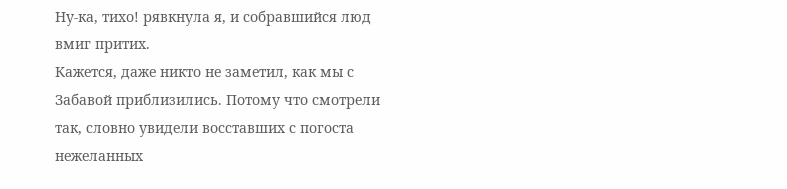Ну-ка, тихо! рявкнула я, и собравшийся люд вмиг притих.
Кажется, даже никто не заметил, как мы с Забавой приблизились. Потому что смотрели так, словно увидели восставших с погоста нежеланных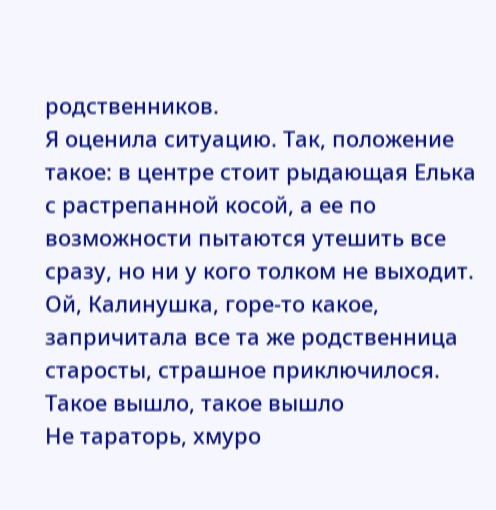родственников.
Я оценила ситуацию. Так, положение такое: в центре стоит рыдающая Елька с растрепанной косой, а ее по возможности пытаются утешить все сразу, но ни у кого толком не выходит.
Ой, Калинушка, горе-то какое, запричитала все та же родственница старосты, страшное приключилося. Такое вышло, такое вышло
Не тараторь, хмуро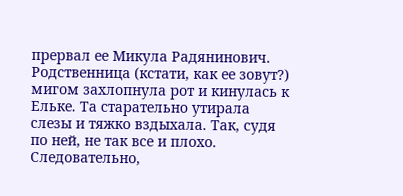прервал ее Микула Радянинович.
Родственница (кстати, как ее зовут?) мигом захлопнула рот и кинулась к Ельке. Та старательно утирала слезы и тяжко вздыхала. Так, судя по ней, не так все и плохо. Следовательно,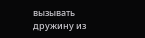вызывать дружину из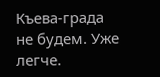Къева-града не будем. Уже легче.